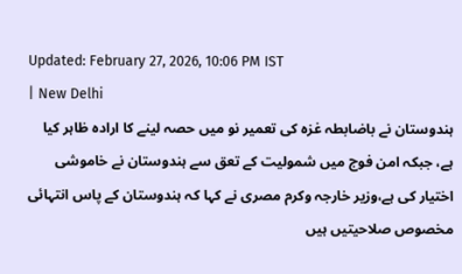Updated: February 27, 2026, 10:06 PM IST
| New Delhi
ہندوستان نے باضابطہ غزہ کی تعمیر نو میں حصہ لینے کا ارادہ ظاہر کیا ہے، جبکہ امن فوج میں شمولیت کے تعق سے ہندوستان نے خاموشی اختیار کی ہے،وزیر خارجہ وکرم مصری نے کہا کہ ہندوستان کے پاس انتہائی مخصوص صلاحیتیں ہیں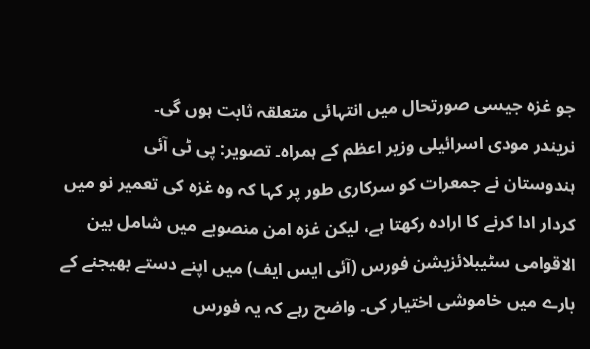جو غزہ جیسی صورتحال میں انتہائی متعلقہ ثابت ہوں گی۔
نریندر مودی اسرائیلی وزیر اعظم کے ہمراہ۔ تصویر: پی ٹی آئی
ہندوستان نے جمعرات کو سرکاری طور پر کہا کہ وہ غزہ کی تعمیر نو میں کردار ادا کرنے کا ارادہ رکھتا ہے، لیکن غزہ امن منصوبے میں شامل بین الاقوامی سٹیبلائزیشن فورس (آئی ایس ایف) میں اپنے دستے بھیجنے کے بارے میں خاموشی اختیار کی۔ واضح رہے کہ یہ فورس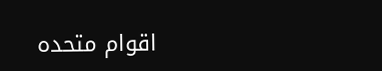اقوام متحدہ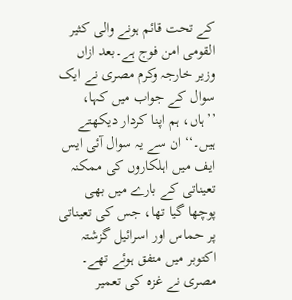کے تحت قائم ہونے والی کثیر القومی امن فوج ہے۔بعد ازاں وزیر خارجہ وکرم مصری نے ایک سوال کے جواب میں کہا، ’’ہاں، ہم اپنا کردار دیکھتے ہیں۔‘‘ ان سے یہ سوال آئی ایس ایف میں اہلکاروں کی ممکنہ تعیناتی کے بارے میں بھی پوچھا گیا تھا، جس کی تعیناتی پر حماس اور اسرائیل گزشتہ اکتوبر میں متفق ہوئے تھے۔ مصری نے غزہ کی تعمیر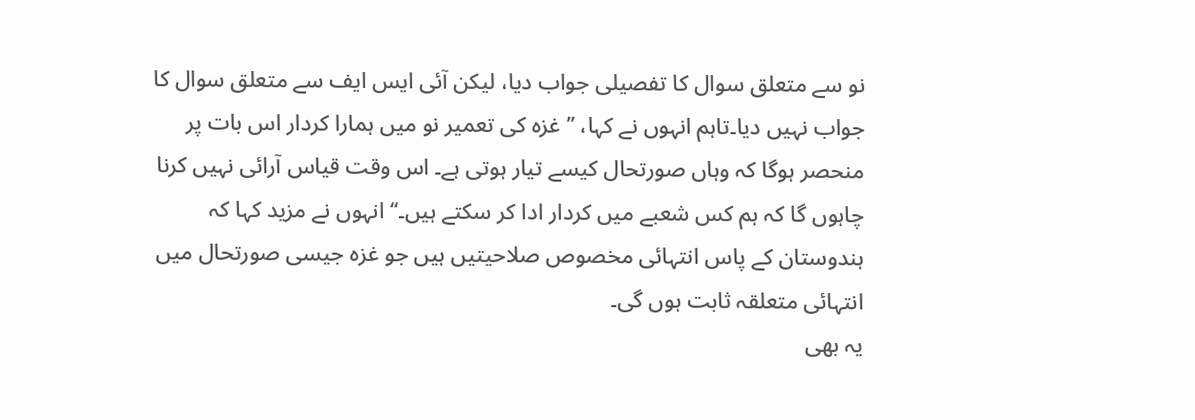نو سے متعلق سوال کا تفصیلی جواب دیا، لیکن آئی ایس ایف سے متعلق سوال کا جواب نہیں دیا۔تاہم انہوں نے کہا، ’’غزہ کی تعمیر نو میں ہمارا کردار اس بات پر منحصر ہوگا کہ وہاں صورتحال کیسے تیار ہوتی ہے۔ اس وقت قیاس آرائی نہیں کرنا چاہوں گا کہ ہم کس شعبے میں کردار ادا کر سکتے ہیں۔‘‘ انہوں نے مزید کہا کہ ہندوستان کے پاس انتہائی مخصوص صلاحیتیں ہیں جو غزہ جیسی صورتحال میں انتہائی متعلقہ ثابت ہوں گی۔
یہ بھی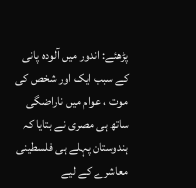پڑھئے: اندور میں آلودہ پانی کے سبب ایک اور شخص کی موت ، عوام میں ناراضگی
ساتھ ہی مصری نے بتایا کہ ہندوستان پہلے ہی فلسطینی معاشرے کے لیے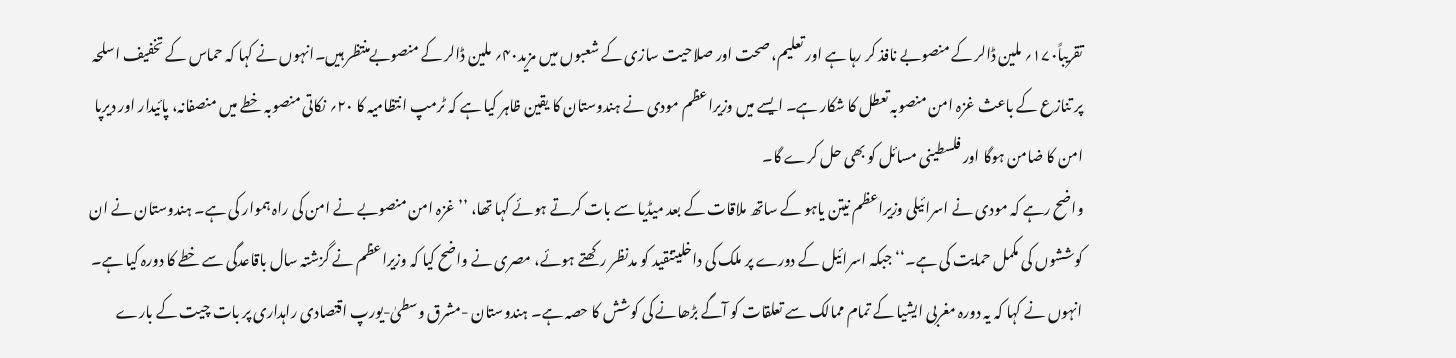تقریباً۱۷۰؍ ملین ڈالر کے منصوبے نافذ کر رہا ہے اور تعلیم، صحت اور صلاحیت سازی کے شعبوں میں مزید۴۰؍ ملین ڈالر کے منصوبےمنتظر ہیں۔انہوں نے کہا کہ حماس کے تخفیف اسلحہ پر تنازع کے باعث غزہ امن منصوبہ تعطل کا شکار ہے۔ ایسے میں وزیراعظم مودی نے ہندوستان کا یقین ظاہر کیا ہے کہ ٹرمپ انتظامیہ کا ۲۰؍ نکاتی منصوبہ خطے میں منصفانہ، پائیدار اور دیرپا امن کا ضامن ہوگا اور فلسطینی مسائل کو بھی حل کرے گا۔
واضح رہے کہ مودی نے اسرائیلی وزیراعظم نیتن یاہو کے ساتھ ملاقات کے بعد میڈیا سے بات کرتے ہوئے کہا تھا، ’’غزہ امن منصوبے نے امن کی راہ ہموار کی ہے۔ ہندوستان نے ان کوششوں کی مکمل حمایت کی ہے۔‘‘جبکہ اسرائیل کے دورے پر ملک کی داخلیتنقید کو مدنظر رکھتے ہوئے، مصری نے واضح کیا کہ وزیراعظم نے گزشتہ سال باقاعدگی سے خطے کا دورہ کیا ہے۔ انہوں نے کہا کہ یہ دورہ مغربی ایشیا کے تمام ممالک سے تعلقات کو آگے بڑھانے کی کوشش کا حصہ ہے۔ ہندوستان -مشرق وسطیٰ-یورپ اقتصادی راہداری پر بات چیت کے بارے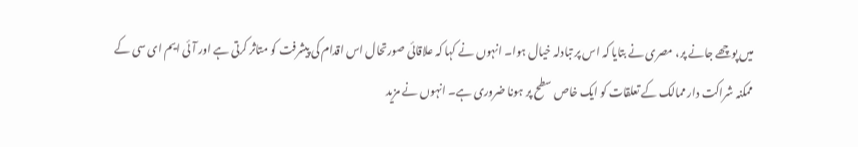میں پوچھے جانے پر، مصری نے بتایا کہ اس پر تبادلہ خیال ہوا۔ انہوں نے کہا کہ علاقائی صورتحال اس اقدام کی پیشرفت کو متاثر کرتی ہے اور آئی ایم ای سی کے ممکنہ شراکت دار ممالک کے تعلقات کو ایک خاص سطح پر ہونا ضروری ہے۔ انہوں نے مزید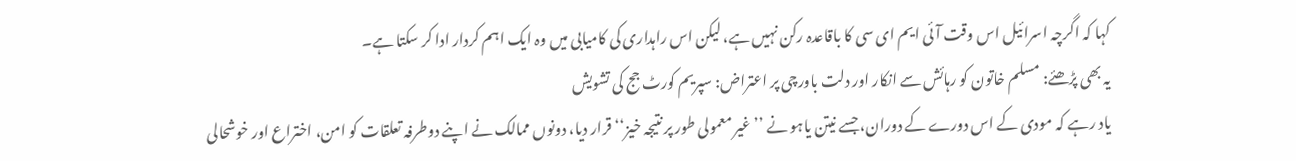کہا کہ اگرچہ اسرائیل اس وقت آئی ایم ای سی کا باقاعدہ رکن نہیں ہے، لیکن اس راہداری کی کامیابی میں وہ ایک اہم کردار ادا کر سکتا ہے۔
یہ بھی پڑھئے: مسلم خاتون کو رہائش سے انکار اور دلت باورچی پر اعتراض: سپریم کورٹ جج کی تشویش
یاد رہے کہ مودی کے اس دورے کے دوران، جسے نیتن یاہو نے ’’غیر معمولی طور پر نتیجہ خیز‘‘ قرار دیا، دونوں ممالک نے اپنے دوطرفہ تعلقات کو امن، اختراع اور خوشحالی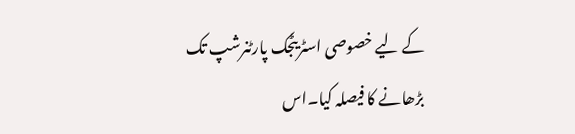کے لیے خصوصی اسٹریٹجک پارٹنرشپ تک بڑھانے کا فیصلہ کیا۔اس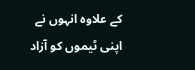کے علاوہ انہوں نے اپنی ٹیموں کو آزاد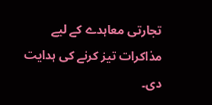تجارتی معاہدے کے لیے مذاکرات تیز کرنے کی ہدایت دی۔